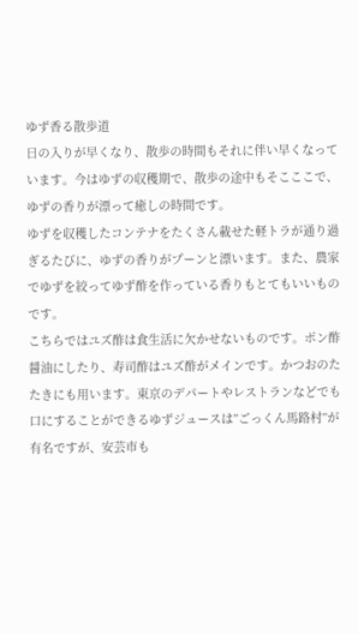ゆず香る散歩道
日の入りが早くなり、散歩の時間もそれに伴い早くなっています。今はゆずの収穫期で、散歩の途中もそこここで、ゆずの香りが漂って癒しの時間です。
ゆずを収穫したコンテナをたくさん載せた軽トラが通り過ぎるたびに、ゆずの香りがプーンと漂います。また、農家でゆずを絞ってゆず酢を作っている香りもとてもいいものです。
こちらではユズ酢は食生活に欠かせないものです。ポン酢醤油にしたり、寿司酢はユズ酢がメインです。かつおのたたきにも用います。東京のデパートやレストランなどでも口にすることができるゆずジュースは”ごっくん馬路村”が有名ですが、安芸市も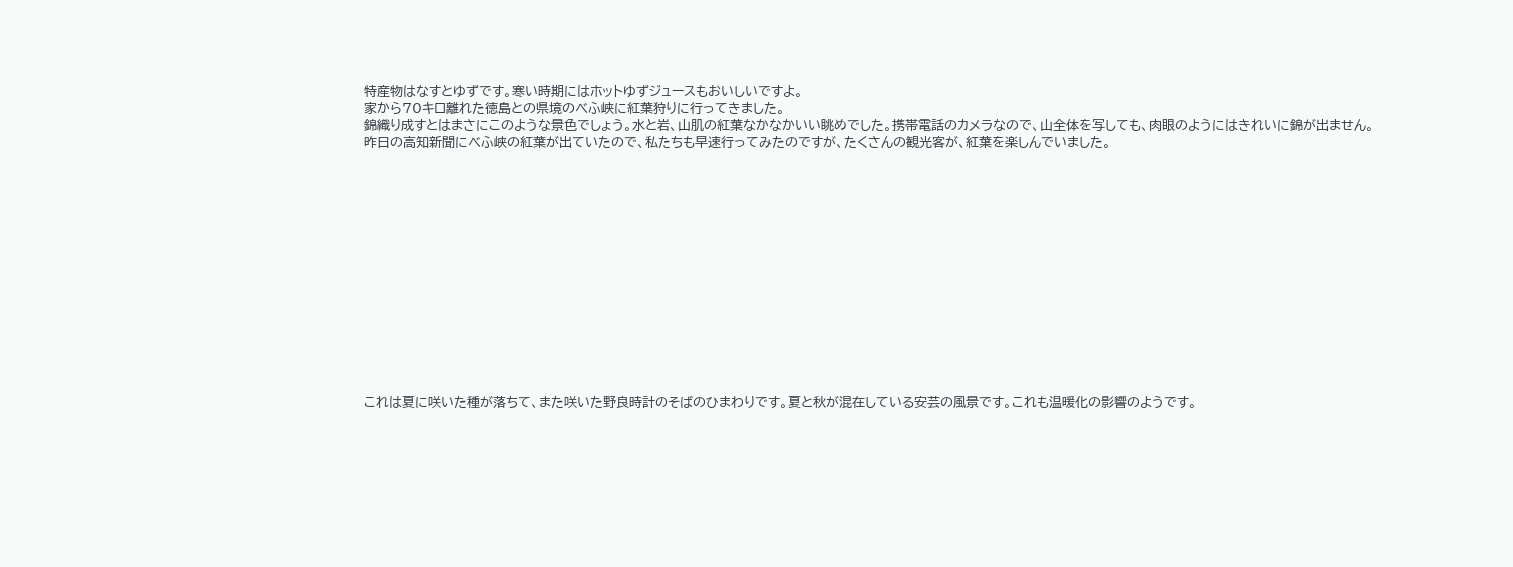特産物はなすとゆずです。寒い時期にはホットゆずジュースもおいしいですよ。
家から70キロ離れた徳島との県境のべふ峡に紅葉狩りに行ってきました。
錦織り成すとはまさにこのような景色でしょう。水と岩、山肌の紅葉なかなかいい眺めでした。携帯電話のカメラなので、山全体を写しても、肉眼のようにはきれいに錦が出ません。
昨日の高知新聞にべふ峡の紅葉が出ていたので、私たちも早速行ってみたのですが、たくさんの観光客が、紅葉を楽しんでいました。














これは夏に咲いた種が落ちて、また咲いた野良時計のそばのひまわりです。夏と秋が混在している安芸の風景です。これも温暖化の影響のようです。